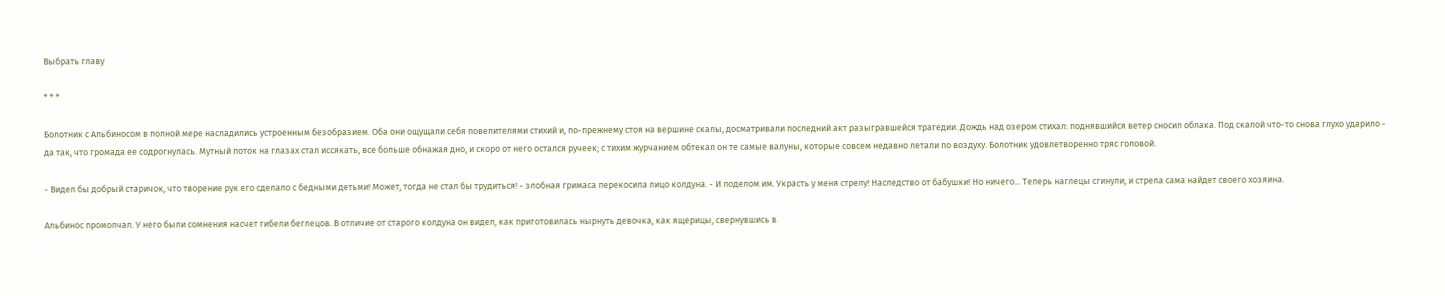Выбрать главу

* * *

Болотник с Альбиносом в полной мере насладились устроенным безобразием. Оба они ощущали себя повелителями стихий и, по-прежнему стоя на вершине скалы, досматривали последний акт разыгравшейся трагедии. Дождь над озером стихал: поднявшийся ветер сносил облака. Под скалой что-то снова глухо ударило - да так, что громада ее содрогнулась. Мутный поток на глазах стал иссякать, все больше обнажая дно, и скоро от него остался ручеек; с тихим журчанием обтекал он те самые валуны, которые совсем недавно летали по воздуху. Болотник удовлетворенно тряс головой.

- Видел бы добрый старичок, что творение рук его сделало с бедными детьми! Может, тогда не стал бы трудиться! - злобная гримаса перекосила лицо колдуна. - И поделом им. Украсть у меня стрелу! Наследство от бабушки! Но ничего... Теперь наглецы сгинули, и стрела сама найдет своего хозяина.

Альбинос промолчал. У него были сомнения насчет гибели беглецов. В отличие от старого колдуна он видел, как приготовилась нырнуть девочка, как ящерицы, свернувшись в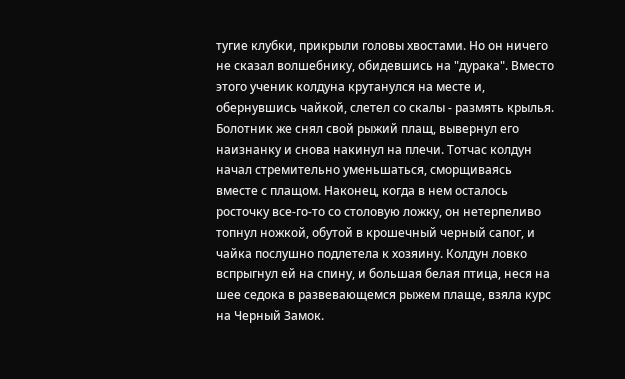тугие клубки, прикрыли головы хвостами. Но он ничего не сказал волшебнику, обидевшись на "дурака". Вместо этого ученик колдуна крутанулся на месте и, обернувшись чайкой, слетел со скалы - размять крылья. Болотник же снял свой рыжий плащ, вывернул его наизнанку и снова накинул на плечи. Тотчас колдун начал стремительно уменьшаться, сморщиваясь вместе с плащом. Наконец, когда в нем осталось росточку все-го-то со столовую ложку, он нетерпеливо топнул ножкой, обутой в крошечный черный сапог, и чайка послушно подлетела к хозяину. Колдун ловко вспрыгнул ей на спину, и большая белая птица, неся на шее седока в развевающемся рыжем плаще, взяла курс на Черный Замок.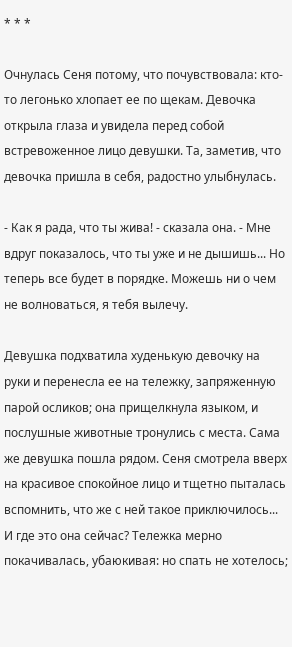* * *

Очнулась Сеня потому, что почувствовала: кто-то легонько хлопает ее по щекам. Девочка открыла глаза и увидела перед собой встревоженное лицо девушки. Та, заметив, что девочка пришла в себя, радостно улыбнулась.

- Как я рада, что ты жива! - сказала она. - Мне вдруг показалось, что ты уже и не дышишь... Но теперь все будет в порядке. Можешь ни о чем не волноваться, я тебя вылечу.

Девушка подхватила худенькую девочку на руки и перенесла ее на тележку, запряженную парой осликов; она прищелкнула языком, и послушные животные тронулись с места. Сама же девушка пошла рядом. Сеня смотрела вверх на красивое спокойное лицо и тщетно пыталась вспомнить, что же с ней такое приключилось... И где это она сейчас? Тележка мерно покачивалась, убаюкивая: но спать не хотелось;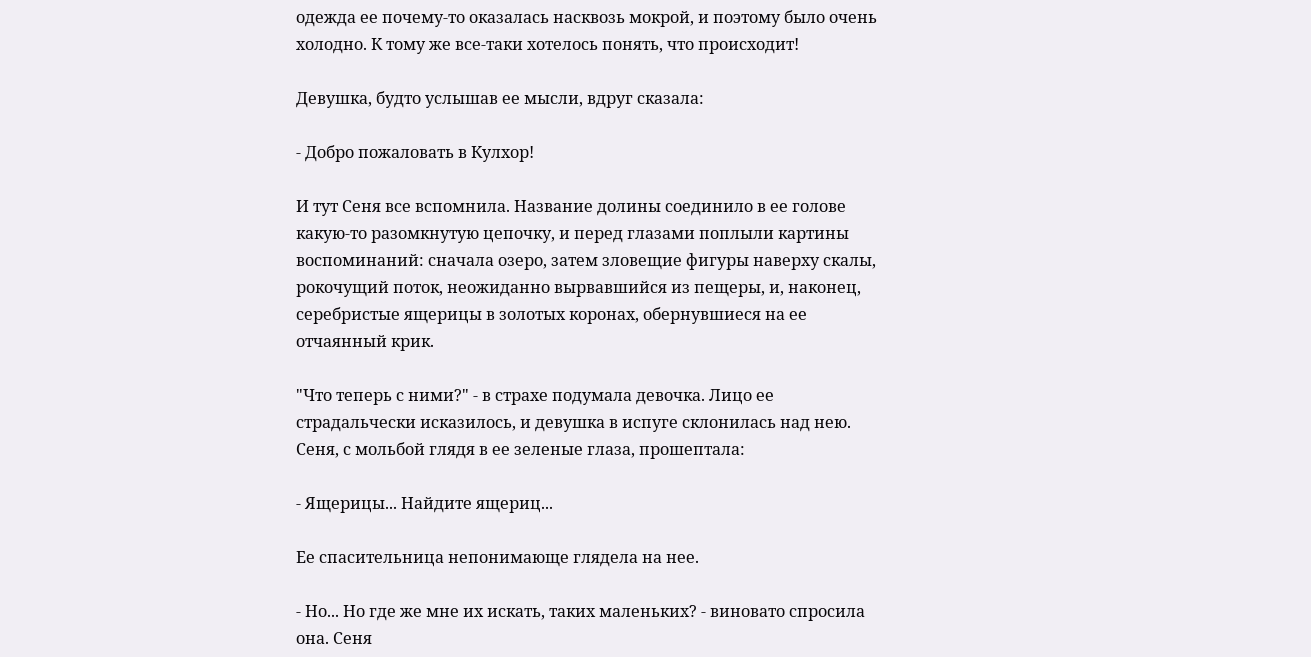одежда ее почему-то оказалась насквозь мокрой, и поэтому было очень холодно. К тому же все-таки хотелось понять, что происходит!

Девушка, будто услышав ее мысли, вдруг сказала:

- Добро пожаловать в Кулхор!

И тут Сеня все вспомнила. Название долины соединило в ее голове какую-то разомкнутую цепочку, и перед глазами поплыли картины воспоминаний: сначала озеро, затем зловещие фигуры наверху скалы, рокочущий поток, неожиданно вырвавшийся из пещеры, и, наконец, серебристые ящерицы в золотых коронах, обернувшиеся на ее отчаянный крик.

"Что теперь с ними?" - в страхе подумала девочка. Лицо ее страдальчески исказилось, и девушка в испуге склонилась над нею. Сеня, с мольбой глядя в ее зеленые глаза, прошептала:

- Ящерицы... Найдите ящериц...

Ее спасительница непонимающе глядела на нее.

- Но... Но где же мне их искать, таких маленьких? - виновато спросила она. Сеня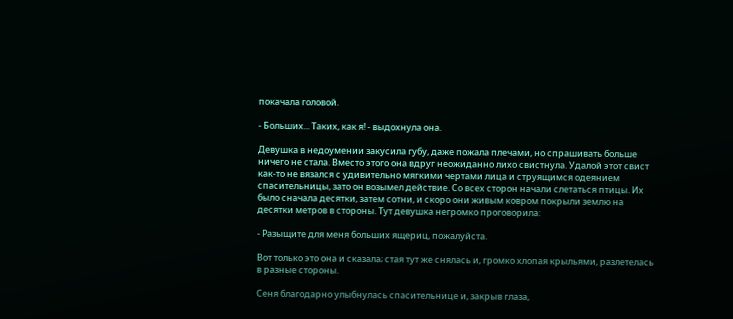покачала головой.

- Больших... Таких, как я! - выдохнула она.

Девушка в недоумении закусила губу, даже пожала плечами, но спрашивать больше ничего не стала. Вместо этого она вдруг неожиданно лихо свистнула. Удалой этот свист как-то не вязался с удивительно мягкими чертами лица и струящимся одеянием спасительницы, зато он возымел действие. Со всех сторон начали слетаться птицы. Их было сначала десятки, затем сотни, и скоро они живым ковром покрыли землю на десятки метров в стороны. Тут девушка негромко проговорила:

- Разыщите для меня больших ящериц, пожалуйста.

Вот только это она и сказала; стая тут же снялась и, громко хлопая крыльями, разлетелась в разные стороны.

Сеня благодарно улыбнулась спасительнице и, закрыв глаза,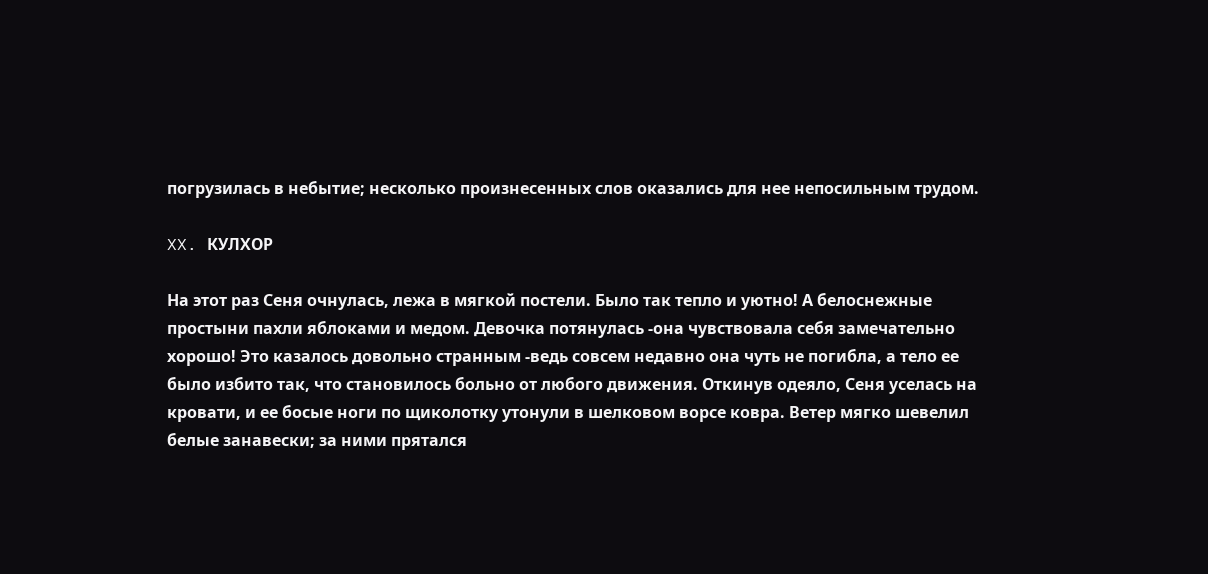погрузилась в небытие; несколько произнесенных слов оказались для нее непосильным трудом.

XX. КУЛХОР

На этот раз Сеня очнулась, лежа в мягкой постели. Было так тепло и уютно! А белоснежные простыни пахли яблоками и медом. Девочка потянулась -она чувствовала себя замечательно хорошо! Это казалось довольно странным -ведь совсем недавно она чуть не погибла, а тело ее было избито так, что становилось больно от любого движения. Откинув одеяло, Сеня уселась на кровати, и ее босые ноги по щиколотку утонули в шелковом ворсе ковра. Ветер мягко шевелил белые занавески; за ними прятался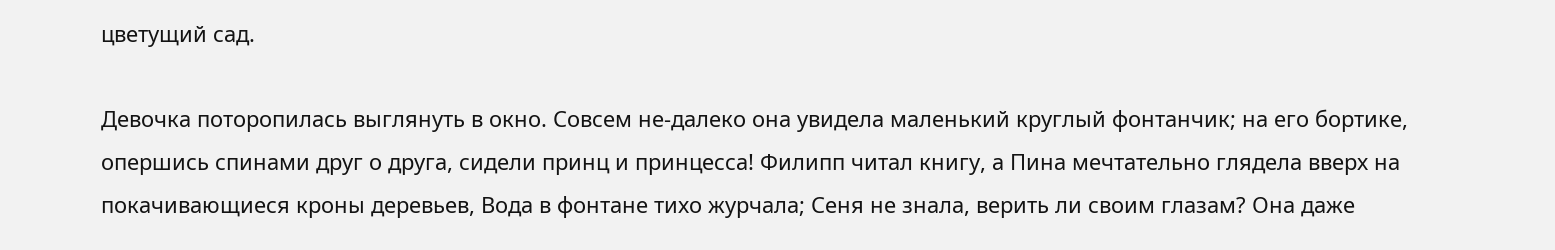цветущий сад.

Девочка поторопилась выглянуть в окно. Совсем не-далеко она увидела маленький круглый фонтанчик; на его бортике, опершись спинами друг о друга, сидели принц и принцесса! Филипп читал книгу, а Пина мечтательно глядела вверх на покачивающиеся кроны деревьев, Вода в фонтане тихо журчала; Сеня не знала, верить ли своим глазам? Она даже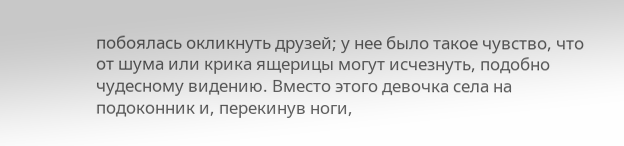побоялась окликнуть друзей; у нее было такое чувство, что от шума или крика ящерицы могут исчезнуть, подобно чудесному видению. Вместо этого девочка села на подоконник и, перекинув ноги,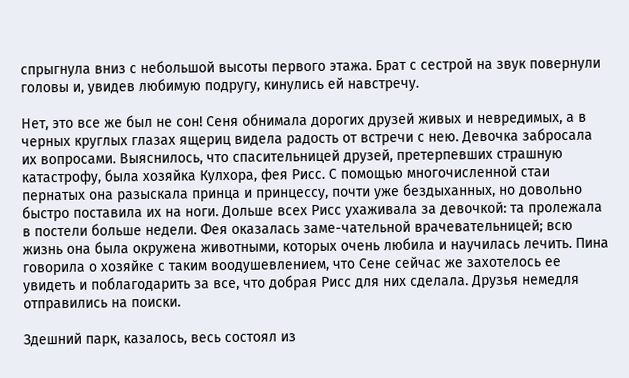спрыгнула вниз с небольшой высоты первого этажа. Брат с сестрой на звук повернули головы и, увидев любимую подругу, кинулись ей навстречу.

Нет, это все же был не сон! Сеня обнимала дорогих друзей живых и невредимых, а в черных круглых глазах ящериц видела радость от встречи с нею. Девочка забросала их вопросами. Выяснилось, что спасительницей друзей, претерпевших страшную катастрофу, была хозяйка Кулхора, фея Рисс. С помощью многочисленной стаи пернатых она разыскала принца и принцессу, почти уже бездыханных, но довольно быстро поставила их на ноги. Дольше всех Рисс ухаживала за девочкой: та пролежала в постели больше недели. Фея оказалась заме-чательной врачевательницей; всю жизнь она была окружена животными, которых очень любила и научилась лечить. Пина говорила о хозяйке с таким воодушевлением, что Сене сейчас же захотелось ее увидеть и поблагодарить за все, что добрая Рисс для них сделала. Друзья немедля отправились на поиски.

Здешний парк, казалось, весь состоял из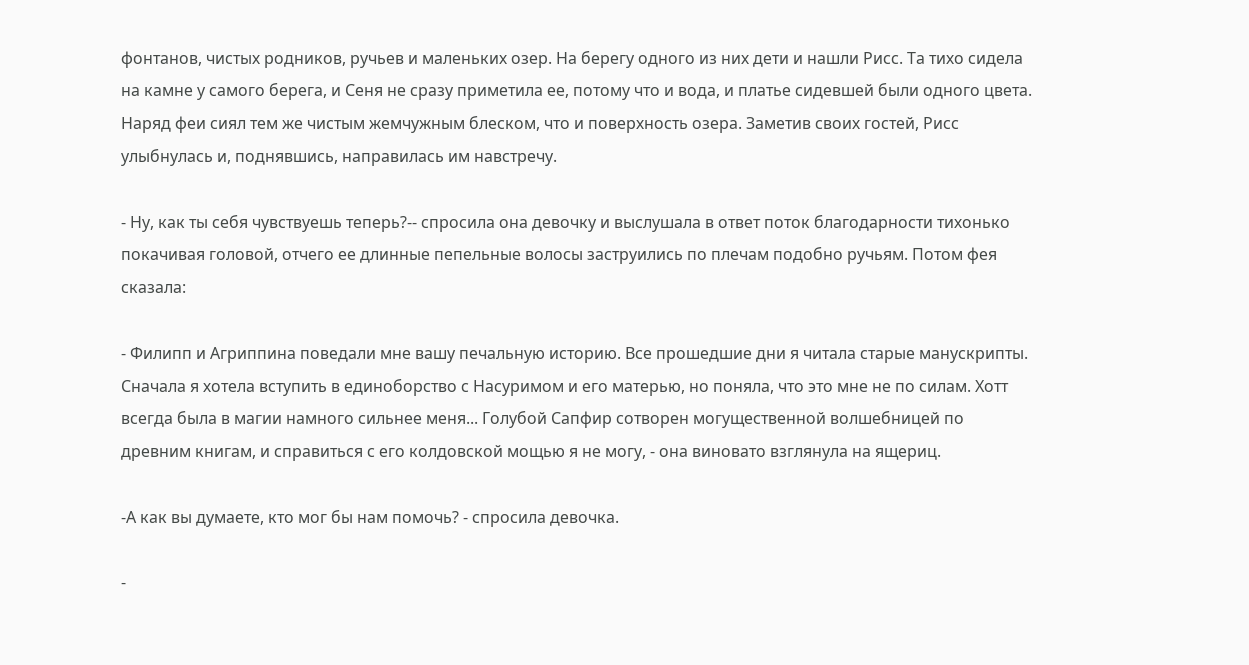фонтанов, чистых родников, ручьев и маленьких озер. На берегу одного из них дети и нашли Рисс. Та тихо сидела на камне у самого берега, и Сеня не сразу приметила ее, потому что и вода, и платье сидевшей были одного цвета. Наряд феи сиял тем же чистым жемчужным блеском, что и поверхность озера. Заметив своих гостей, Рисс улыбнулась и, поднявшись, направилась им навстречу.

- Ну, как ты себя чувствуешь теперь?-- спросила она девочку и выслушала в ответ поток благодарности тихонько покачивая головой, отчего ее длинные пепельные волосы заструились по плечам подобно ручьям. Потом фея сказала:

- Филипп и Агриппина поведали мне вашу печальную историю. Все прошедшие дни я читала старые манускрипты. Сначала я хотела вступить в единоборство с Насуримом и его матерью, но поняла, что это мне не по силам. Хотт всегда была в магии намного сильнее меня... Голубой Сапфир сотворен могущественной волшебницей по древним книгам, и справиться с его колдовской мощью я не могу, - она виновато взглянула на ящериц.

-А как вы думаете, кто мог бы нам помочь? - спросила девочка.

-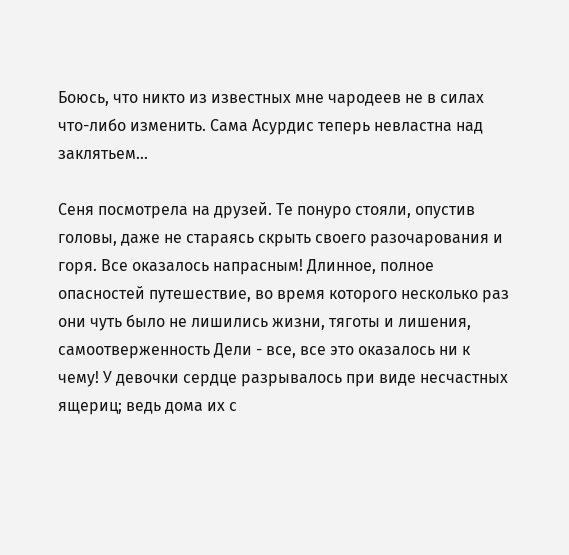Боюсь, что никто из известных мне чародеев не в силах что-либо изменить. Сама Асурдис теперь невластна над заклятьем...

Сеня посмотрела на друзей. Те понуро стояли, опустив головы, даже не стараясь скрыть своего разочарования и горя. Все оказалось напрасным! Длинное, полное опасностей путешествие, во время которого несколько раз они чуть было не лишились жизни, тяготы и лишения, самоотверженность Дели - все, все это оказалось ни к чему! У девочки сердце разрывалось при виде несчастных ящериц; ведь дома их с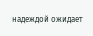надеждой ожидает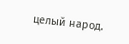целый народ.